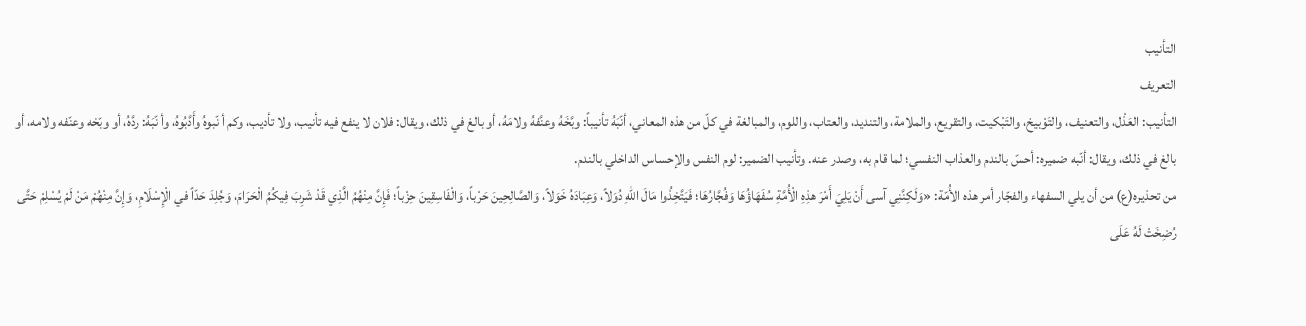التأنيب
التعريف
التأنيب: العَذْل، والتعنيف، والتَوْبيخ، والتَبْكيت، والتقريع، والملامة، والتنديد، والعتاب، واللوم، والمبالغة في كلّ من هذه المعاني، أنّبَهُ تأنيباً: وبَّخَهُ وعنَّفهُ ولامَهُ، أو بالغ في ذلك، ويقال: فلان لا ينفع فيه تأنيب، ولا تأديب، وكم أ نّبوهُ وأَدَّبُوهُ، وأ نّبَهُ: ردَّهُ، أو وبّخه وعنّفه ولامه، أو بالغ في ذلك، ويقال: أنّبه ضميره: أحسّ بالندم والعذاب النفسي؛ لما قام به، وصدر عنه. وتأنيب الضمير: لوم النفس والإحساس الداخلي بالندم.
من تحذيره(ع) من أن يلي السفهاء والفجّار أمر هذه الأُمّة: «وَلَكِنَّنِي آسى أَنْ يَلِيَ أَمْرَ هذِهِ الْأُمَّةِ سُفَهَاؤُهَا وَفُجَّارُهَا؛ فَيَتَّخِذُوا مَالَ اللهِ دُوَلاً، وَعِبَادَهُ خَوَلاً، وَالصَّالِحِينَ حَرْباً، وَالْفَاسِقِينَ حِزْباً؛ فَإِنَّ مِنْهُمُ الَّذِي قَدْ شَرِبَ فِيكُمُ الْحَرَامَ، وَجُلِدَ حَدّاً في الْإِسْلَامِ، وَإِنَّ مِنْهُمْ مَنْ لَمْ يُسْلِمْ حَتَّى رُضِخَتْ لَهُ عَلَى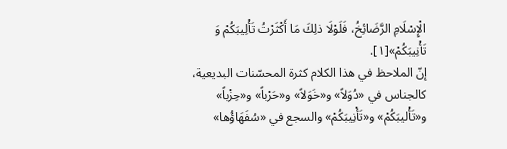الْإِسْلَامِ الرَّضَائِخُ، فَلَوْلَا ذلِكَ مَا أَكْثَرْتُ تَأْلِيبَكُمْ وَ تَأْنِيبَكُمْ»[١].
إنّ الملاحظ في هذا الكلام كثرة المحسّنات البديعية، كالجناس في «دُوَلاً» و«خَوَلاً» و«حَرْباً» و«حِزْباً» و«تَأْليبَكُمْ» و«تَأْنِيبَكُمْ» والسجع في «سُفَهَاؤُها»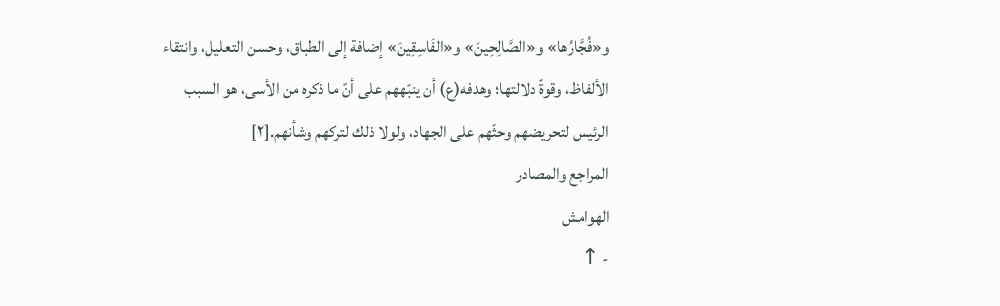و«فُجَّارُها» و«الصَّالِحِينَ» و«الفَاسِقِينَ» إضافة إلى الطباق، وحسن التعليل، وانتقاء الألفاظ، وقوةّ دلالتها؛ وهدفه(ع) أن ينبّههم على أنّ ما ذكره من الأسى، هو السبب الرئيس لتحريضهم وحثّهم على الجهاد، ولولا ذلك لتركهم وشأنهم.[٢]
المراجع والمصادر
الهوامش
- ↑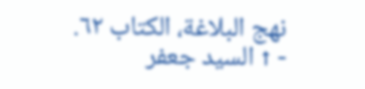نهج البلاغة، الكتاب ٦٢.
- ↑ السيد جعفر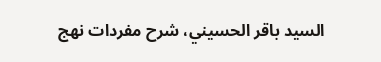السيد باقر الحسيني، شرح مفردات نهج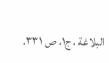البلاغة ، ج۱، ص ٣٣١.